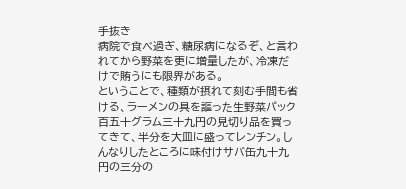手抜き
病院で食べ過ぎ、糖尿病になるぞ、と言われてから野菜を更に増量したが、冷凍だけで賄うにも限界がある。
ということで、種類が摂れて刻む手間も省ける、ラーメンの具を謳った生野菜パック百五十グラム三十九円の見切り品を買ってきて、半分を大皿に盛ってレンチン。しんなりしたところに味付けサバ缶九十九円の三分の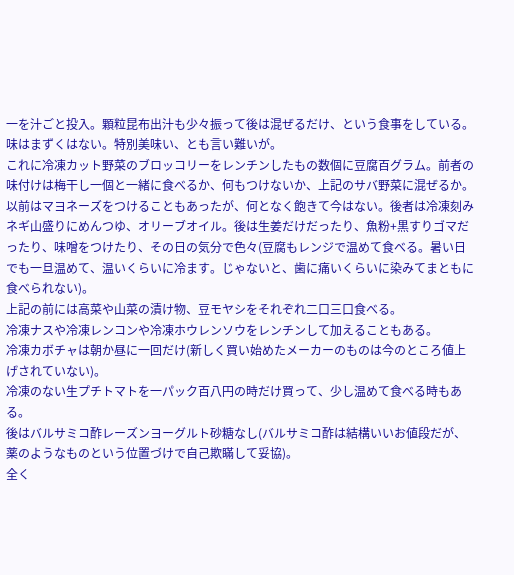一を汁ごと投入。顆粒昆布出汁も少々振って後は混ぜるだけ、という食事をしている。
味はまずくはない。特別美味い、とも言い難いが。
これに冷凍カット野菜のブロッコリーをレンチンしたもの数個に豆腐百グラム。前者の味付けは梅干し一個と一緒に食べるか、何もつけないか、上記のサバ野菜に混ぜるか。以前はマヨネーズをつけることもあったが、何となく飽きて今はない。後者は冷凍刻みネギ山盛りにめんつゆ、オリーブオイル。後は生姜だけだったり、魚粉+黒すりゴマだったり、味噌をつけたり、その日の気分で色々(豆腐もレンジで温めて食べる。暑い日でも一旦温めて、温いくらいに冷ます。じゃないと、歯に痛いくらいに染みてまともに食べられない)。
上記の前には高菜や山菜の漬け物、豆モヤシをそれぞれ二口三口食べる。
冷凍ナスや冷凍レンコンや冷凍ホウレンソウをレンチンして加えることもある。
冷凍カボチャは朝か昼に一回だけ(新しく買い始めたメーカーのものは今のところ値上げされていない)。
冷凍のない生プチトマトを一パック百八円の時だけ買って、少し温めて食べる時もある。
後はバルサミコ酢レーズンヨーグルト砂糖なし(バルサミコ酢は結構いいお値段だが、薬のようなものという位置づけで自己欺瞞して妥協)。
全く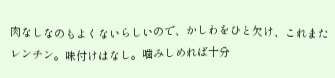肉なしなのもよくないらしいので、かしわをひと欠け、これまたレンチン。味付けはなし。噛みしめれば十分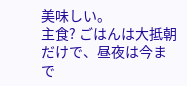美味しい。
主食? ごはんは大抵朝だけで、昼夜は今まで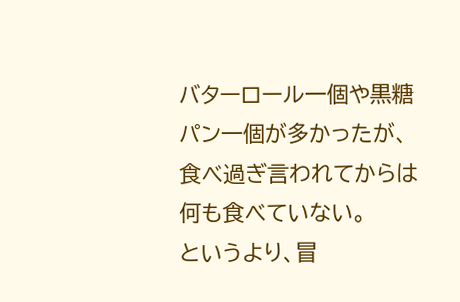バターロール一個や黒糖パン一個が多かったが、食べ過ぎ言われてからは何も食べていない。
というより、冒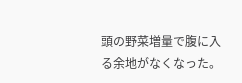頭の野菜増量で腹に入る余地がなくなった。